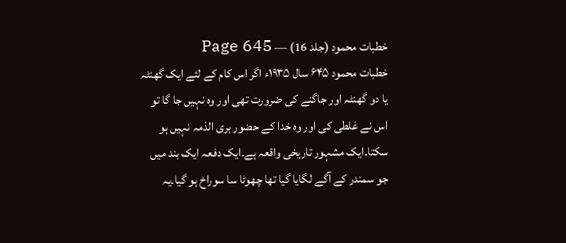خطبات محمود (جلد 16) — Page 645
خطبات محمود ۶۴۵ سال ۱۹۳۵ء اگر اس کام کے لئے ایک گھنٹہ یا دو گھنٹہ اور جاگنے کی ضرورت تھی اور وہ نہیں جا گا تو اس نے غلطی کی اور وہ خدا کے حضور بری الذمہ نہیں ہو سکتا۔ایک مشہور تاریخی واقعہ ہے۔ایک دفعہ ایک بند میں جو سمندر کے آگے لگایا گیا تھا چھوٹا سا سوراخ ہو گیا۔یہ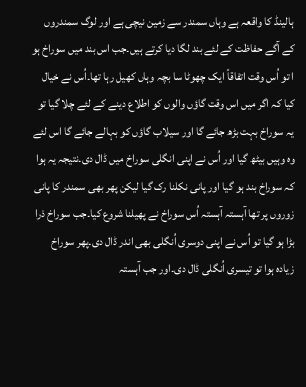ہالینڈ کا واقعہ ہے وہاں سمندر سے زمین نیچی ہے اور لوگ سمندروں کے آگے حفاظت کے لئے بند لگا دیا کرتے ہیں۔جب اس بند میں سوراخ ہو ا تو اُس وقت اتفاقاً ایک چھوٹا سا بچہ وہاں کھیل رہا تھا۔اُس نے خیال کیا کہ اگر میں اس وقت گاؤں والوں کو اطلاع دینے کے لئے چلا گیا تو یہ سوراخ بہت بڑھ جائے گا اور سیلاب گاؤں کو بہالے جائے گا اس لئے وہ وہیں بیٹھ گیا اور اُس نے اپنی انگلی سوراخ میں ڈال دی۔نتیجہ یہ ہوا کہ سوراخ بند ہو گیا اور پانی نکلنا رک گیا لیکن پھر بھی سمندر کا پانی زوروں پر تھا آہستہ آہستہ اُس سوراخ نے پھیلنا شروع کیا۔جب سوراخ ذرا بڑا ہو گیا تو اُس نے اپنی دوسری اُنگلی بھی اندر ڈال دی۔پھر سوراخ زیادہ ہوا تو تیسری اُنگلی ڈال دی۔اور جب آہستہ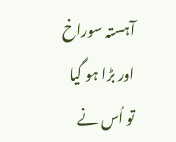آہستہ سوراخ اور بڑا ہو گیا تو اُس نے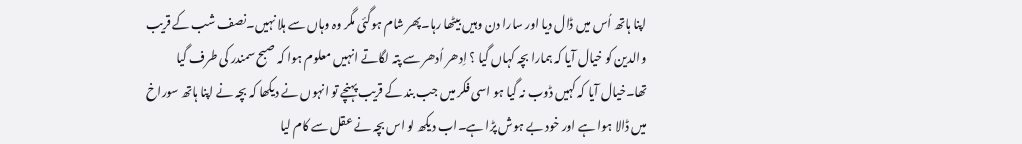اپنا ہاتھ اُس میں ڈال دیا اور سارا دن وہیں بیٹھا رہا۔پھر شام ہوگئی مگر وہ وہاں سے ہلا نہیں۔نصف شب کے قریب والدین کو خیال آیا کہ ہمارا بچہ کہاں گیا ؟ اِدھر اُدھر سے پتہ لگاتے انہیں معلوم ہوا کہ صبح سمندر کی طرف گیا تھا۔خیال آیا کہ کہیں ڈوب نہ گیا ہو اسی فکر میں جب بند کے قریب پہنچے تو انہوں نے دیکھا کہ بچہ نے اپنا ہاتھ سوراخ میں ڈالا ہوا ہے اور خود بے ہوش پڑا ہے۔اب دیکھ لو اس بچہ نے عقل سے کام لیا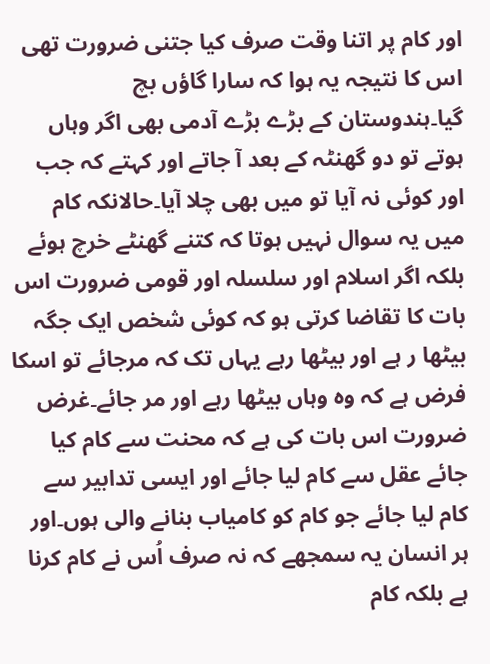اور کام پر اتنا وقت صرف کیا جتنی ضرورت تھی اس کا نتیجہ یہ ہوا کہ سارا گاؤں بچ گیا۔ہندوستان کے بڑے بڑے آدمی بھی اگر وہاں ہوتے تو دو گھنٹہ کے بعد آ جاتے اور کہتے کہ جب اور کوئی نہ آیا تو میں بھی چلا آیا۔حالانکہ کام میں یہ سوال نہیں ہوتا کہ کتنے گھنٹے خرچ ہوئے بلکہ اگر اسلام اور سلسلہ اور قومی ضرورت اس بات کا تقاضا کرتی ہو کہ کوئی شخص ایک جگہ بیٹھا ر ہے اور بیٹھا رہے یہاں تک کہ مرجائے تو اسکا فرض ہے کہ وہ وہاں بیٹھا رہے اور مر جائے۔غرض ضرورت اس بات کی ہے کہ محنت سے کام کیا جائے عقل سے کام لیا جائے اور ایسی تدابیر سے کام لیا جائے جو کام کو کامیاب بنانے والی ہوں۔اور ہر انسان یہ سمجھے کہ نہ صرف اُس نے کام کرنا ہے بلکہ کام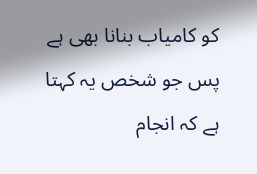کو کامیاب بنانا بھی ہے پس جو شخص یہ کہتا ہے کہ انجام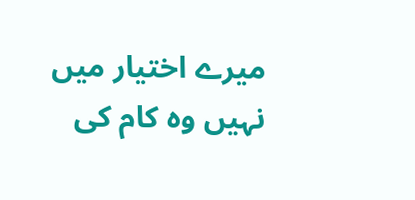میرے اختیار میں نہیں وہ کام کی